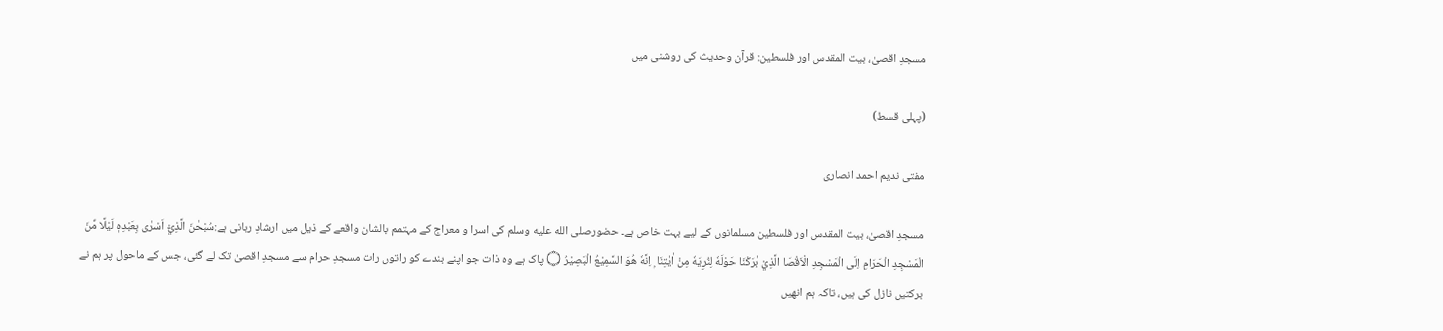مسجدِ اقصیٰ، بیت المقدس اور فلسطین: قرآن وحدیث کی روشنی میں

(پہلی قسط)

مفتی ندیم احمد انصاری

مسجدِ اقصیٰ، بیت المقدس اور فلسطین مسلمانوں کے لیے بہت خاص ہے۔ حضورصلى الله عليه وسلم کی اسرا و معراج کے مہتمم بالشان واقعے کے ذیل میں ارشادِ ربانی ہے:سُبْحٰنَ الَّذِيْٓ اَسْرٰى بِعَبْدِهٖ لَيْلًا مِّنَ الْمَسْجِدِ الْحَرَامِ اِلَى الْمَسْجِدِ الْاَقْصَا الَّذِيْ بٰرَكْنَا حَوْلَهٗ لِنُرِيَهٗ مِنْ اٰيٰتِنَا ۭ اِنَّهٗ هُوَ السَّمِيْعُ الْبَصِيْرُ ۝ پاک ہے وہ ذات جو اپنے بندے کو راتوں رات مسجدِ حرام سے مسجدِ اقصیٰ تک لے گئی، جس کے ماحول پر ہم نے برکتیں نازل کی ہیں، تاکہ ہم انھیں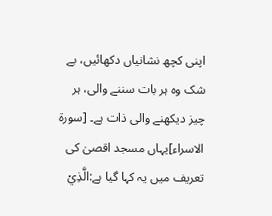اپنی کچھ نشانیاں دکھائیں، بے شک وہ ہر بات سننے والی، ہر چیز دیکھنے والی ذات ہے۔ [سورۃ الاسراء]یہاں مسجد اقصیٰ کی تعریف میں یہ کہا گیا ہے:الَّذِيْ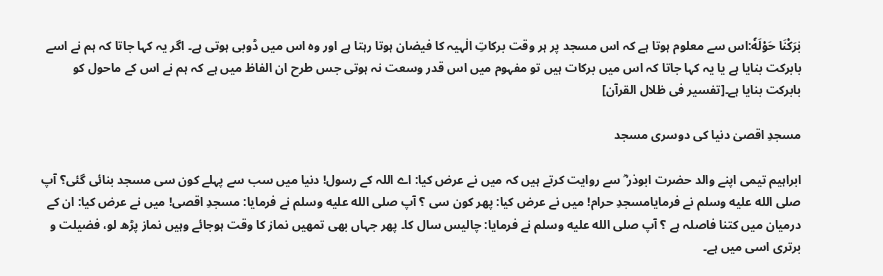بٰرَكْنَا حَوْلَهٗ:اس سے معلوم ہوتا ہے کہ اس مسجد پر ہر وقت برکاتِ الٰہیہ کا فیضان ہوتا رہتا ہے اور وہ اس میں ڈوبی ہوتی ہے۔ اگر یہ کہا جاتا کہ ہم نے اسے بابرکت بنایا ہے یا یہ کہا جاتا کہ اس میں برکات ہیں تو مفہوم میں اس قدر وسعت نہ ہوتی جس طرح ان الفاظ میں ہے کہ ہم نے اس کے ماحول کو بابرکت بنایا ہے۔[تفسیر فی ظلال القرآن]

مسجدِ اقصیٰ دنیا کی دوسری مسجد

ابراہیم تیمی اپنے والد حضرت ابوذر ؓ سے روایت کرتے ہیں کہ میں نے عرض کیا: اے اللہ کے رسول! دنیا میں سب سے پہلے کون سی مسجد بنائی گئی؟ آپ صلى الله عليه وسلم نے فرمایامسجدِ حرام! میں نے عرض کیا: پھر کون سی ؟ آپ صلى الله عليه وسلم نے فرمایا: مسجدِ اقصی! میں نے عرض کیا: ان کے درمیان میں کتنا فاصلہ ہے ؟ آپ صلى الله عليه وسلم نے فرمایا: چالیس سال کا۔ پھر جہاں بھی تمھیں نماز کا وقت ہوجائے وہیں نماز پڑھ لو، فضیلت و برتری اسی میں ہے۔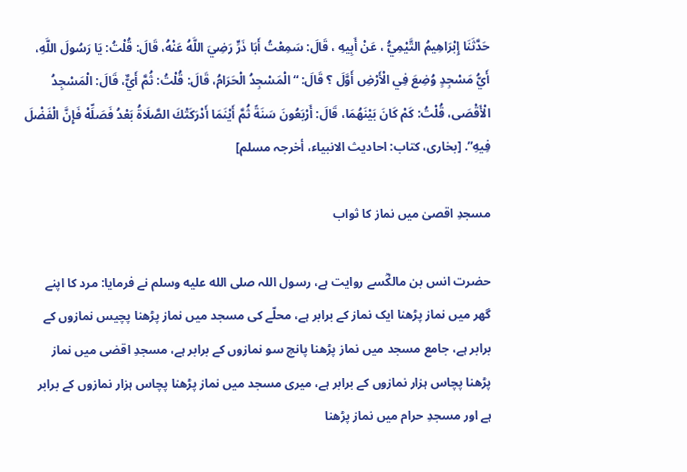حَدَّثَنَا إِبْرَاهِيمُ التَّيْمِيُّ ، عَنْ أَبِيهِ ، قَالَ: سَمِعْتُ أَبَا ذَرٍّ رَضِيَ اللَّهُ عَنْهُ، قَالَ: قُلْتُ: يَا رَسُولَ اللَّهِ، أَيُّ مَسْجِدٍ وُضِعَ فِي الْأَرْضِ أَوَّلَ ؟ قَالَ: “الْمَسْجِدُ الْحَرَامُ، قَالَ: قُلْتُ: ثُمَّ أَيٌّ، قَالَ: الْمَسْجِدُ الْأَقْصَى، قُلْتُ: كَمْ كَانَ بَيْنَهُمَا، قَالَ: أَرْبَعُونَ سَنَةً ثُمَّ أَيْنَمَا أَدْرَكَتْكَ الصَّلَاةُ بَعْدُ فَصَلِّهْ فَإِنَّ الْفَضْلَ فِيهِ”. [بخاری، کتاب: احادیث الانبیاء، أخرجہ مسلم]

مسجدِ اقصیٰ میں نماز کا ثواب

حضرت انس بن مالکؓسے روایت ہے، رسول اللہ صلى الله عليه وسلم نے فرمایا: مرد کا اپنے گھر میں نماز پڑھنا ایک نماز کے برابر ہے، محلّے کی مسجد میں نماز پڑھنا پچیس نمازوں کے برابر ہے، جامع مسجد میں نماز پڑھنا پانچ سو نمازوں کے برابر ہے، مسجدِ اقصٰی میں نماز پڑھنا پچاس ہزار نمازوں کے برابر ہے، میری مسجد میں نماز پڑھنا پچاس ہزار نمازوں کے برابر ہے اور مسجدِ حرام میں نماز پڑھنا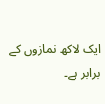ایک لاکھ نمازوں کے برابر ہے۔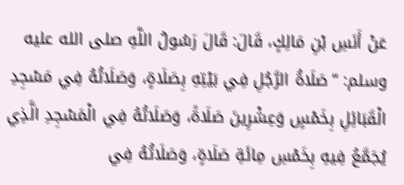عَنْ أَنَسِ بْنِ مَالِكٍ، قَالَ: قَالَ رَسُولُ اللَّهِ صلى الله عليه وسلم: “صَلَاةُ الرَّجُلِ فِي بَيْتِهِ بِصَلَاةٍ، وَصَلَاتُهُ فِي مَسْجِدِ الْقَبَائِلِ بِخَمْسٍ وَعِشْرِينَ صَلَاةً، وَصَلَاتُهُ فِي الْمَسْجِدِ الَّذِي يُجَمَّعُ فِيهِ بِخَمْسِ مِائَةِ صَلَاةٍ، وَصَلَاتُهُ فِي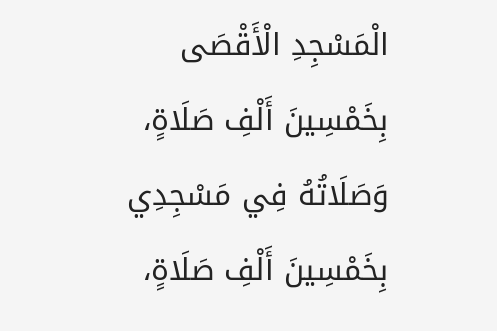الْمَسْجِدِ الْأَقْصَى بِخَمْسِينَ أَلْفِ صَلَاةٍ، وَصَلَاتُهُ فِي مَسْجِدِي بِخَمْسِينَ أَلْفِ صَلَاةٍ،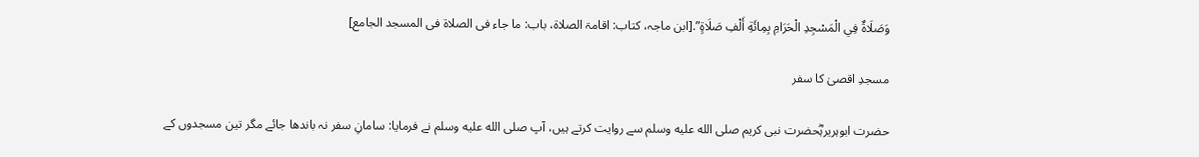وَصَلَاةٌ فِي الْمَسْجِدِ الْحَرَامِ بِمِائَةِ أَلْفِ صَلَاةٍ”.[ابن ماجہ، کتاب: اقامۃ الصلاۃ، باب: ما جاء فی الصلاۃ فی المسجد الجامع]

مسجدِ اقصیٰ کا سفر

حضرت ابوہریرہؓحضرت نبی کریم صلى الله عليه وسلم سے روایت کرتے ہیں، آپ صلى الله عليه وسلم نے فرمایا: سامانِ سفر نہ باندھا جائے مگر تین مسجدوں کے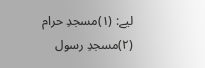لیے: (۱)مسجدِ حرام (۲)مسجدِ رسول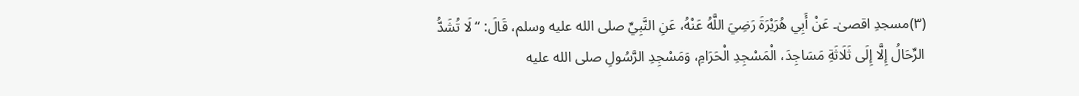(۳)مسجدِ اقصیٰ۔ عَنْ أَبِي هُرَيْرَةَ رَضِيَ اللَّهُ عَنْهُ، عَنِ النَّبِيِّ صلى الله عليه وسلم، قَالَ: “لَا تُشَدُّ الرِّحَالُ إِلَّا إِلَى ثَلَاثَةِ مَسَاجِدَ، الْمَسْجِدِ الْحَرَامِ، وَمَسْجِدِ الرَّسُولِ صلى الله عليه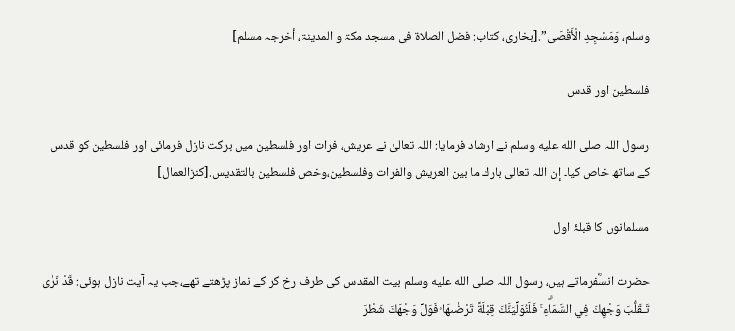وسلم، وَمَسْجِدِ الْأَقْصَى”.[بخاری، کتاب: فضل الصلاۃ فی مسجد مکۃ و المدینۃ، أخرجہ مسلم]

فلسطین اور قدس

رسول اللہ صلى الله عليه وسلم نے ارشاد فرمایا: اللہ تعالیٰ نے عریش، فرات اور فلسطین میں برکت نازل فرمائی اور فلسطین کو قدس کے ساتھ خاص کیا۔ إن اللہ تعالى بارك ما بين العريش والفرات وفلسطين،وخص فلسطين بالتقديس.[کنزالعمال]

مسلمانوں کا قبلۂ اول

حضرت انسؓفرماتے ہیں، رسول اللہ صلى الله عليه وسلم بیت المقدس کی طرف رخ کر کے نماز پڑھتے تھے،جب یہ آیت نازل ہوئی: قَدْ نَرٰى تَـقَلُّبَ وَجْهِكَ فِي السَّمَاۗءِ ۚ فَلَنُوَلِّيَنَّكَ قِبْلَةً تَرْضٰىھَا ۠فَوَلِّ وَجْهَكَ شَطْرَ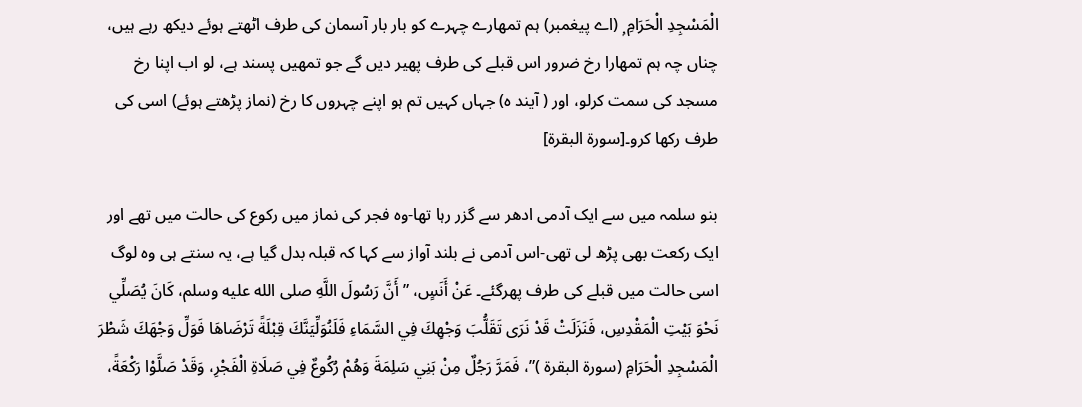الْمَسْجِدِ الْحَرَامِ ۭ (اے پیغمبر) ہم تمھارے چہرے کو بار بار آسمان کی طرف اٹھتے ہوئے دیکھ رہے ہیں، چناں چہ ہم تمھارا رخ ضرور اس قبلے کی طرف پھیر دیں گے جو تمھیں پسند ہے، لو اب اپنا رخ مسجد کی سمت کرلو، اور ( آیند ہ) جہاں کہیں تم ہو اپنے چہروں کا رخ (نماز پڑھتے ہوئے) اسی کی طرف رکھا کرو۔[سورۃ البقرۃ]

بنو سلمہ میں سے ایک آدمی ادھر سے گزر رہا تھا-وہ فجر کی نماز میں رکوع کی حالت میں تھے اور ایک رکعت بھی پڑھ لی تھی-اس آدمی نے بلند آواز سے کہا کہ قبلہ بدل گیا ہے، یہ سنتے ہی وہ لوگ اسی حالت میں قبلے کی طرف پھرگئے۔ عَنْ أَنَسٍ، ” أَنَّ رَسُولَ اللَّهِ صلى الله عليه وسلم، كَانَ يُصَلِّي نَحْوَ بَيْتِ الْمَقْدِسِ، فَنَزَلَتْ قَدْ نَرَى تَقَلُّبَ وَجْهِكَ فِي السَّمَاءِ فَلَنُوَلِّيَنَّكَ قِبْلَةً تَرْضَاهَا فَوَلِّ وَجْهَكَ شَطْرَ الْمَسْجِدِ الْحَرَامِ (سورة البقرة )”، فَمَرَّ رَجُلٌ مِنْ بَنِي سَلِمَةَ وَهُمْ رُكُوعٌ فِي صَلَاةِ الْفَجْرِ، وَقَدْ صَلَّوْا رَكْعَةً،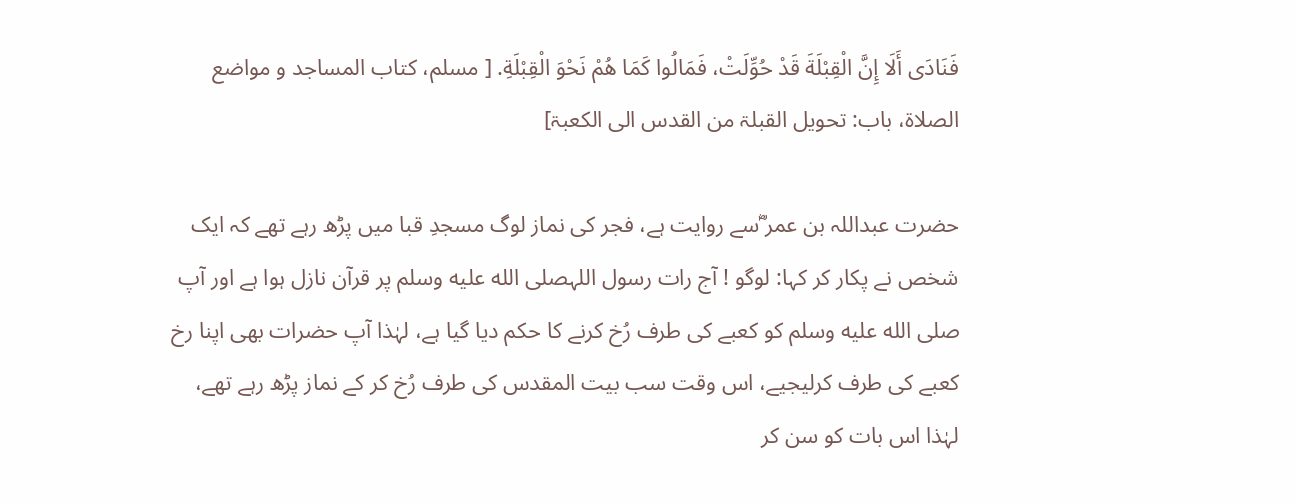فَنَادَى أَلَا إِنَّ الْقِبْلَةَ قَدْ حُوِّلَتْ، فَمَالُوا كَمَا هُمْ نَحْوَ الْقِبْلَةِ. [ مسلم، کتاب المساجد و مواضع الصلاۃ، باب: تحویل القبلۃ من القدس الی الکعبۃ]

حضرت عبداللہ بن عمر ؓسے روایت ہے، فجر کی نماز لوگ مسجدِ قبا میں پڑھ رہے تھے کہ ایک شخص نے پکار کر کہا: لوگو ! آج رات رسول اللہصلى الله عليه وسلم پر قرآن نازل ہوا ہے اور آپ صلى الله عليه وسلم کو کعبے کی طرف رُخ کرنے کا حکم دیا گیا ہے، لہٰذا آپ حضرات بھی اپنا رخ کعبے کی طرف کرلیجیے، اس وقت سب بیت المقدس کی طرف رُخ کر کے نماز پڑھ رہے تھے، لہٰذا اس بات کو سن کر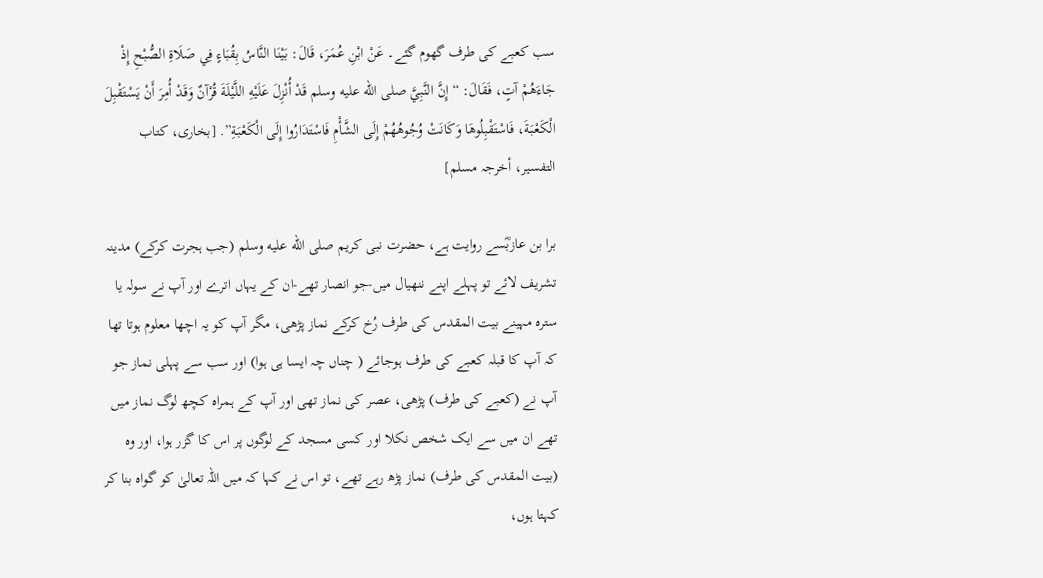سب کعبے کی طرف گھوم گئے۔ عَنْ ابْنِ عُمَرَ، قَالَ: بَيْنَا النَّاسُ بِقُبَاءٍ فِي صَلَاةِ الصُّبْحِ إِذْ جَاءَهُمْ آتٍ، فَقَالَ: “إِنَّ النَّبِيَّ صلى الله عليه وسلم قَدْ أُنْزِلَ عَلَيْهِ اللَّيْلَةَ قُرْآنٌ وَقَدْ أُمِرَ أَنْ يَسْتَقْبِلَ الْكَعْبَةَ، فَاسْتَقْبِلُوهَا وَكَانَتْ وُجُوهُهُمْ إِلَى الشَّأْمِ فَاسْتَدَارُوا إِلَى الْكَعْبَةِ”. [بخاری، کتاب التفسیر، أخرجہ مسلم]

برا بن عازبؓسے روایت ہے، حضرت نبی کریم صلى الله عليه وسلم (جب ہجرت کرکے) مدینہ تشریف لائے تو پہلے اپنے ننھیال میں-جو انصار تھے-ان کے یہاں اترے اور آپ نے سولہ یا سترہ مہینے بیت المقدس کی طرف رُخ کرکے نماز پڑھی، مگر آپ کو یہ اچھا معلوم ہوتا تھا کہ آپ کا قبلہ کعبے کی طرف ہوجائے ( چناں چہ ایسا ہی ہوا) اور سب سے پہلی نماز جو آپ نے (کعبے کی طرف) پڑھی، عصر کی نماز تھی اور آپ کے ہمراہ کچھ لوگ نماز میں تھے ان میں سے ایک شخص نکلا اور کسی مسجد کے لوگوں پر اس کا گزر ہوا، اور وہ (بیت المقدس کی طرف) نماز پڑھ رہے تھے، تو اس نے کہا کہ میں اللہ تعالیٰ کو گواہ بنا کر کہتا ہوں،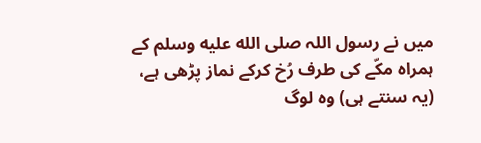میں نے رسول اللہ صلى الله عليه وسلم کے ہمراہ مکّے کی طرف رُخ کرکے نماز پڑھی ہے، (یہ سنتے ہی) وہ لوگ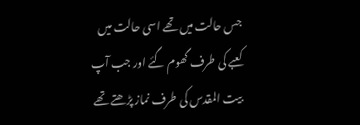جس حالت میں تھے اسی حالت میں کعبے کی طرف گھوم گئے اور جب آپ بیت المقدس کی طرف نماز پڑھتے تھے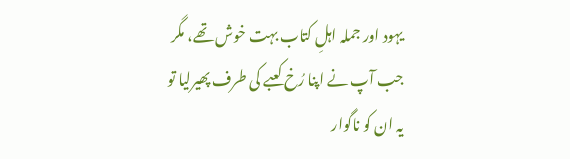یہود اور جملہ اہلِ کتاب بہت خوش تھے، مگر جب آپ نے اپنا رُخ کعبے کی طرف پھیرلیا تو یہ ان کو ناگوار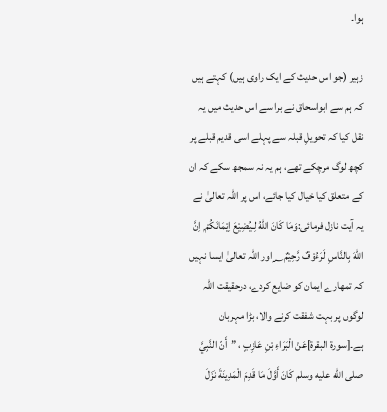ہوا۔

زہیر (جو اس حدیث کے ایک راوی ہیں) کہتے ہیں کہ ہم سے ابواسحاق نے برا سے اس حدیث میں یہ نقل کیا کہ تحویلِ قبلہ سے پہلے اسی قدیم قبلے پر کچھ لوگ مرچکے تھے، ہم یہ نہ سمجھ سکے کہ ان کے متعلق کیا خیال کیا جائے، اس پر اللہ تعالیٰ نے یہ آیت نازل فرمائی:وَمَا كَانَ اللّٰهُ لِـيُضِيْعَ اِيْمَانَكُمْ ۭ اِنَّ اللّٰهَ بِالنَّاسِ لَرَءُوْفٌ رَّحِيْمٌ؁اور اللہ تعالیٰ ایسا نہیں کہ تمھارے ایمان کو ضایع کردے، درحقیقت اللہ لوگوں پر بہت شفقت کرنے والا، بڑا مہربان ہے۔[سورۃ البقرۃ]عَنْ الْبَرَاءِ بْنِ عَازِبٍ ، ”أَنّ النَّبِيَّ صلى الله عليه وسلم كَانَ أَوَّلَ مَا قَدِمَ الْمَدِينَةَ نَزَلَ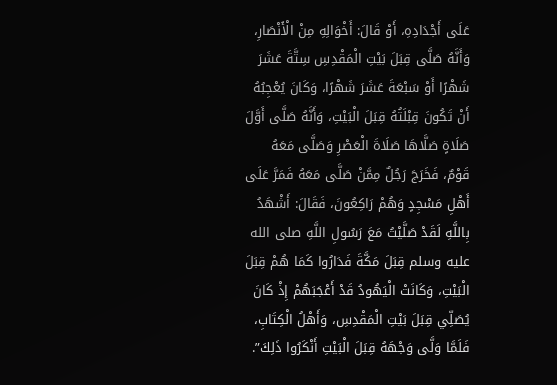عَلَى أَجْدَادِهِ، أَوْ قَالَ: أَخْوَالِهِ مِنْ الْأَنْصَارِ، وَأَنَّهُ صَلَّى قِبَلَ بَيْتِ الْمَقْدِسِ سِتَّةَ عَشَرَ شَهْرًا أَوْ سَبْعَةَ عَشَرَ شَهْرًا، وَكَانَ يُعْجِبُهُ أَنْ تَكُونَ قِبْلَتُهُ قِبَلَ الْبَيْتِ، وَأَنَّهُ صَلَّى أَوَّلَ صَلَاةٍ صَلَّاهَا صَلَاةَ الْعَصْرِ وَصَلَّى مَعَهُ قَوْمٌ، فَخَرَجَ رَجُلٌ مِمَّنْ صَلَّى مَعَهُ فَمَرَّ عَلَى أَهْلِ مَسْجِدٍ وَهُمْ رَاكِعُونَ، فَقَالَ: أَشْهَدُ بِاللَّهِ لَقَدْ صَلَّيْتُ مَعَ رَسُولِ اللَّهِ صلى الله عليه وسلم قِبَلَ مَكَّةَ فَدَارُوا كَمَا هُمْ قِبَلَ الْبَيْتِ، وَكَانَتْ الْيَهُودُ قَدْ أَعْجَبَهُمْ إِذْ كَانَ يُصَلِّي قِبَلَ بَيْتِ الْمَقْدِسِ، وَأَهْلُ الْكِتَابِ، فَلَمَّا وَلَّى وَجْهَهُ قِبَلَ الْبَيْتِ أَنْكَرُوا ذَلِكَ”.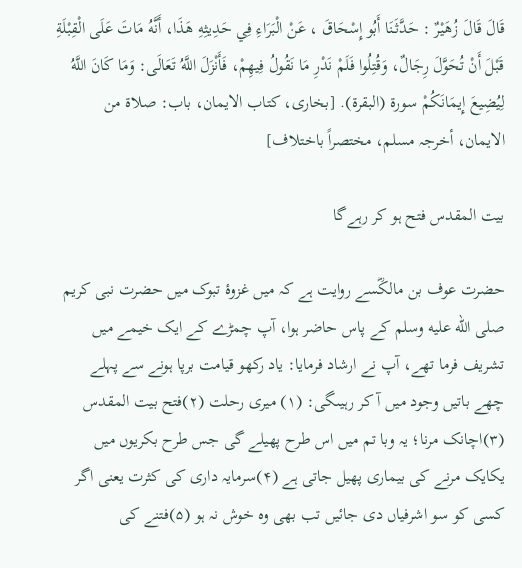قَالَ قَالَ زُهَيْرٌ : حَدَّثَنَا أَبُو إِسْحَاقَ ، عَنْ الْبَرَاءِ فِي حَدِيثِهِ هَذَا، أَنَّهُ مَاتَ عَلَى الْقِبْلَةِ قَبْلَ أَنْ تُحَوَّلَ رِجَالٌ، وَقُتِلُوا فَلَمْ نَدْرِ مَا نَقُولُ فِيهِمْ، فَأَنْزَلَ اللَّهُ تَعَالَى: وَمَا كَانَ اللَّهُ لِيُضِيعَ إِيمَانَكُمْ سورة (البقرة). [بخاری، کتاب الایمان، باب: صلاۃ من الایمان، أخرجہ مسلم، مختصراً باختلاف]

بیت المقدس فتح ہو کر رہےگا

حضرت عوف بن مالکؓسے روایت ہے کہ میں غزوۂ تبوک میں حضرت نبی کریم صلى الله عليه وسلم کے پاس حاضر ہوا، آپ چمڑے کے ایک خیمے میں تشریف فرما تھے، آپ نے ارشاد فرمایا: یاد رکھو قیامت برپا ہونے سے پہلے چھے باتیں وجود میں آ کر رہیںگی: (۱) میری رحلت (۲)فتح بیت المقدس (۳)اچانک مرنا؛ یہ وبا تم میں اس طرح پھیلے گی جس طرح بکریوں میں یکایک مرنے کی بیماری پھیل جاتی ہے (۴)سرمایہ داری کی کثرت یعنی اگر کسی کو سو اشرفیاں دی جائیں تب بھی وہ خوش نہ ہو (۵)فتنے کی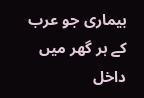بیماری جو عرب کے ہر گھر میں داخل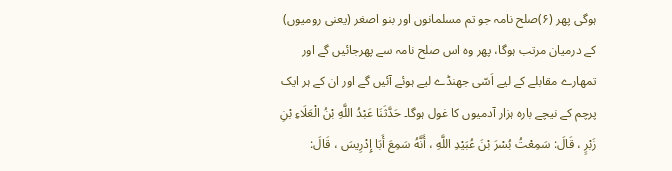ہوگی پھر (۶)صلح نامہ جو تم مسلمانوں اور بنو اصغر (یعنی رومیوں) کے درمیان مرتب ہوگا، پھر وہ اس صلح نامہ سے پھرجائیں گے اور تمھارے مقابلے کے لیے اَسّی جھنڈے لیے ہوئے آئیں گے اور ان کے ہر ایک پرچم کے نیچے بارہ ہزار آدمیوں کا غول ہوگا۔ حَدَّثَنَا عَبْدُ اللَّهِ بْنُ الْعَلَاءِ بْنِ زَبْرٍ ، قَالَ: سَمِعْتُ بُسْرَ بْنَ عُبَيْدِ اللَّهِ ، أَنَّهُ سَمِعَ أَبَا إِدْرِيسَ ، قَالَ: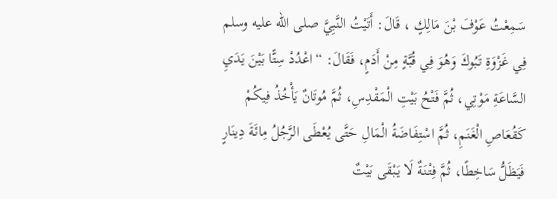سَمِعْتُ عَوْفَ بْنَ مَالِكٍ ، قَالَ: أَتَيْتُ النَّبِيَّ صلى الله عليه وسلم فِي غَزْوَةِ تَبُوكَ وَهُوَ فِي قُبَّةٍ مِنْ أَدَمٍ، فَقَالَ: “اعْدُدْ سِتًّا بَيْنَ يَدَيِ السَّاعَةِ مَوْتِي، ثُمَّ فَتْحُ بَيْتِ الْمَقْدِسِ، ثُمَّ مُوتَانٌ يَأْخُذُ فِيكُمْ كَقُعَاصِ الْغَنَمِ، ثُمَّ اسْتِفَاضَةُ الْمَالِ حَتَّى يُعْطَى الرَّجُلُ مِائَةَ دِينَارٍ فَيَظَلُّ سَاخِطًا، ثُمَّ فِتْنَةٌ لَا يَبْقَى بَيْتٌ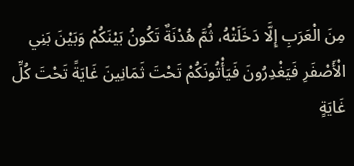مِنَ الْعَرَبِ إِلَّا دَخَلَتْهُ، ثُمَّ هُدْنَةٌ تَكُونُ بَيْنَكُمْ وَبَيْنَ بَنِي الْأَصْفَرِ فَيَغْدِرُونَ فَيَأْتُونَكُمْ تَحْتَ ثَمَانِينَ غَايَةً تَحْتَ كُلِّ غَايَةٍ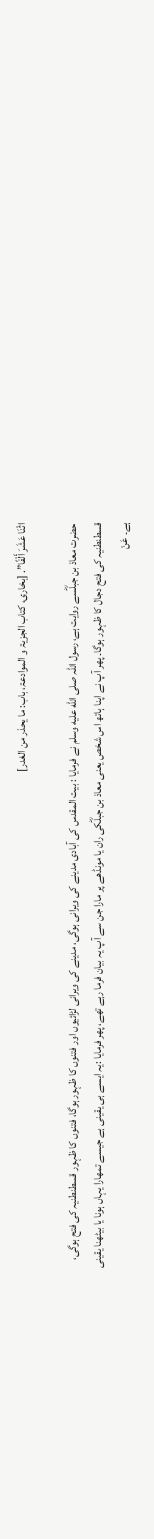اثْنَا عَشَرَ أَلْفًا”. [بخاری، کتاب الجزیۃ و الموادعۃ، باب: ما یحذر من الغدر]

حضرت معاذ بن جبلؓسے روایت ہے، رسول اللہ صلى الله عليه وسلم نے فرمایا : بیت المقدس کی آبادی مدینے کی ویرانی ہوگی، مدینے کی ویرانی لڑائیوں اور فتنوں کا ظہور ہوگا، فتنوں کا ظہور قسطنطنیہ کی فتح ہوگی، قسطنطنیہ کی فتح دجال کا ظہور ہوگا۔ پھر آپ نے اپنا ہاتھ اس شخص یعنی معاذ بن جبلؓکی ران یا مونڈھے پر مارا جن سے آپ یہ بیان فرما رہے تھے، پھر فرمایا :یہ ایسے ہی یقینی ہے جیسے تمھارا یہاں ہونا یا بیٹھنا یقینی ہے۔ عَنْ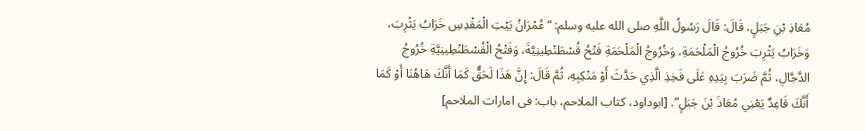مُعَاذِ بْنِ جَبَلٍ، قَالَ: قَالَ رَسُولُ اللَّهِ صلى الله عليه وسلم: “عُمْرَانُ بَيْتِ الْمَقْدِسِ خَرَابُ يَثْرِبَ، وَخَرَابُ يَثْرِبَ خُرُوجُ الْمَلْحَمَةِ، وَخُرُوجُ الْمَلْحَمَةِ فَتْحُ قُسْطَنْطِينِيَّةَ، وَفَتْحُ الْقُسْطَنْطِينِيَّةِ خُرُوجُ الدَّجَّالِ، ثُمَّ ضَرَبَ بِيَدِهِ عَلَى فَخِذِ الَّذِي حَدَّثَ أَوْ مَنْكِبِهِ، ثُمَّ قَالَ: إِنَّ هَذَا لَحَقٌّ كَمَا أَنَّكَ هَاهُنَا أَوْ كَمَا أَنَّكَ قَاعِدٌ يَعْنِي مُعَاذَ بْنَ جَبَلٍ”. [ابوداود، کتاب الملاحم، باب: فی امارات الملاحم]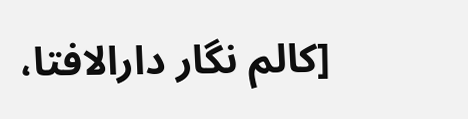[کالم نگار دارالافتا،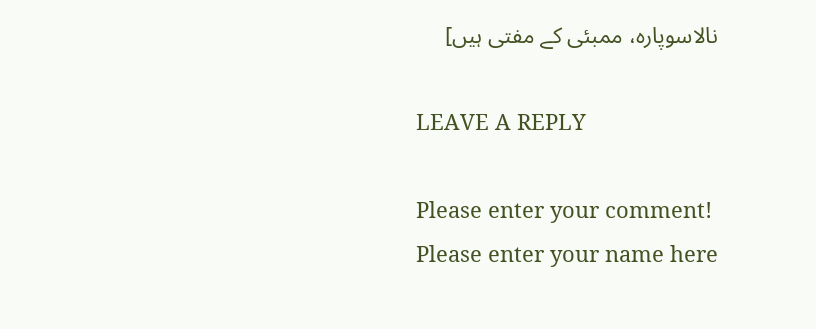نالاسوپارہ، ممبئی کے مفتی ہیں]

LEAVE A REPLY

Please enter your comment!
Please enter your name here